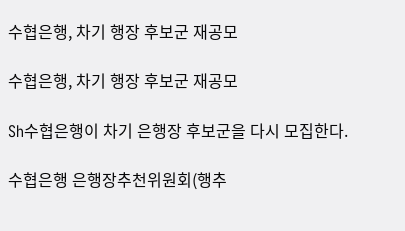수협은행, 차기 행장 후보군 재공모

수협은행, 차기 행장 후보군 재공모

Sh수협은행이 차기 은행장 후보군을 다시 모집한다.

수협은행 은행장추천위원회(행추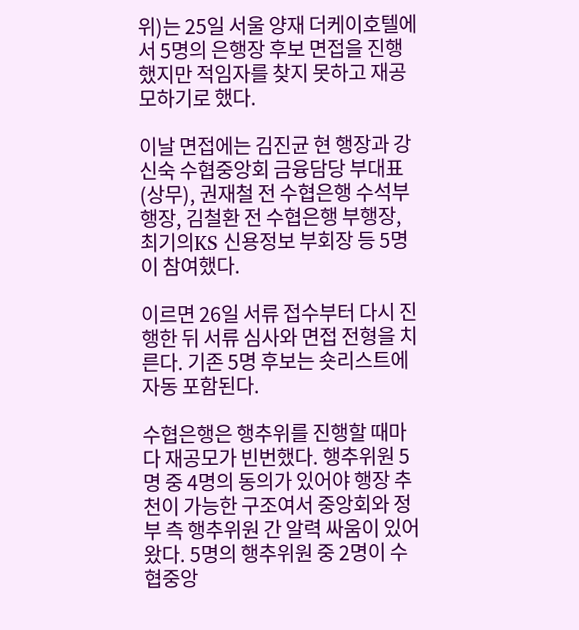위)는 25일 서울 양재 더케이호텔에서 5명의 은행장 후보 면접을 진행했지만 적임자를 찾지 못하고 재공모하기로 했다.

이날 면접에는 김진균 현 행장과 강신숙 수협중앙회 금융담당 부대표(상무), 권재철 전 수협은행 수석부행장, 김철환 전 수협은행 부행장, 최기의KS 신용정보 부회장 등 5명이 참여했다.

이르면 26일 서류 접수부터 다시 진행한 뒤 서류 심사와 면접 전형을 치른다. 기존 5명 후보는 숏리스트에 자동 포함된다.

수협은행은 행추위를 진행할 때마다 재공모가 빈번했다. 행추위원 5명 중 4명의 동의가 있어야 행장 추천이 가능한 구조여서 중앙회와 정부 측 행추위원 간 알력 싸움이 있어 왔다. 5명의 행추위원 중 2명이 수협중앙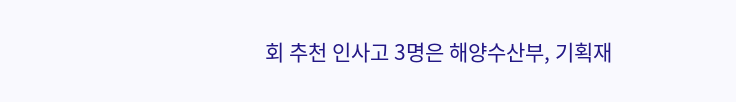회 추천 인사고 3명은 해양수산부, 기획재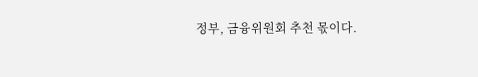정부, 금융위원회 추천 몫이다.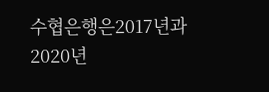수협은행은2017년과 2020년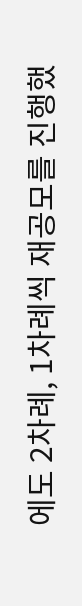에도 2차례, 1차례씩 재공모를 진행했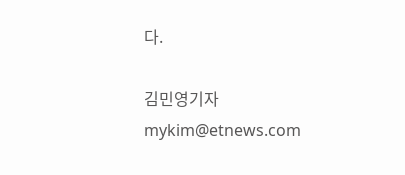다.

김민영기자 mykim@etnews.com